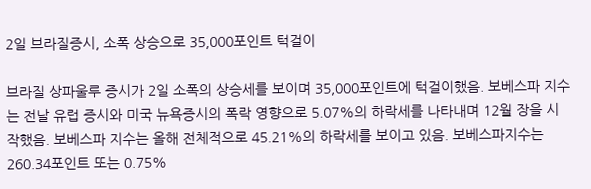2일 브라질증시, 소폭 상승으로 35,000포인트 턱걸이

브라질 상파울루 증시가 2일 소폭의 상승세를 보이며 35,000포인트에 턱걸이했음. 보베스파 지수는 전날 유럽 증시와 미국 뉴욕증시의 폭락 영향으로 5.07%의 하락세를 나타내며 12월 장을 시작했음. 보베스파 지수는 올해 전체적으로 45.21%의 하락세를 보이고 있음. 보베스파지수는 260.34포인트 또는 0.75%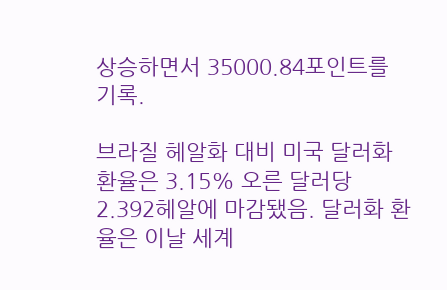상승하면서 35000.84포인트를 기록.

브라질 헤알화 대비 미국 달러화 환율은 3.15% 오른 달러당 2.392헤알에 마감됐음. 달러화 환율은 이날 세계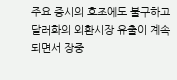주요 증시의 호조에도 불구하고 달러화의 외환시장 유출이 계속되면서 장중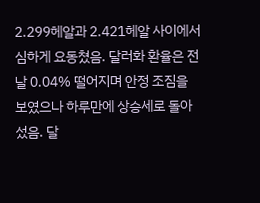2.299헤알과 2.421헤알 사이에서 심하게 요동쳤음. 달러화 환율은 전날 0.04% 떨어지며 안정 조짐을 보였으나 하루만에 상승세로 돌아섰음. 달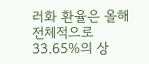러화 환율은 올해 전체적으로 33.65%의 상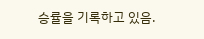승률을 기록하고 있음.